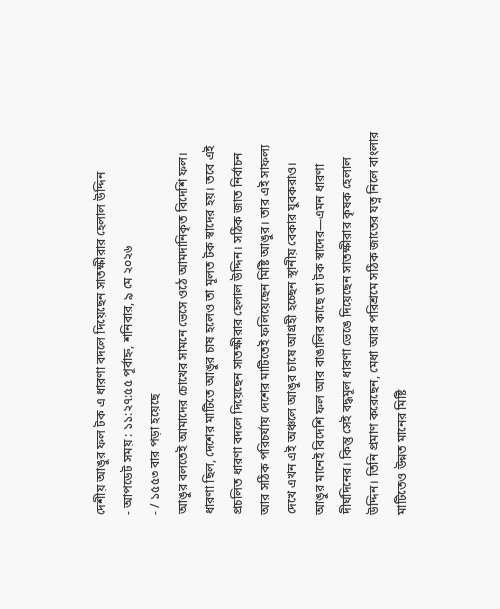দেশীয় আঙুর ফল টক এ ধারণা বদলে দিয়েছেন সাতক্ষীরার হেলাল উদ্দিন
- আপডেট সময় : ১১:২৭:৫৫ পূর্বাহ্ন, শনিবার, ৯ মে ২০২৬
- / ১৫৫৩ বার পড়া হয়েছে
আঙুর বলতেই আমাদের চোখের সামনে ভেসে ওঠে আমদানিকৃত বিদেশি ফল। ধারণা ছিল, দেশের মাটিতে আঙুর চাষ হলেও তা মূলত টক স্বাদের হয়। তবে এই প্রচলিত ধারণা বদলে দিয়েছেন সাতক্ষীরার হেলাল উদ্দিন। সঠিক জাত নির্বাচন আর সঠিক পরিচর্যায় দেশের মাটিতেই ফলিয়েছেন মিষ্টি আঙুর। তার এই সাফল্য দেখে এখন এই অঞ্চলে আঙুর চাষে আগ্রহী হচ্ছেন স্থানীয় বেকার যুবকরাও।
আঙুর মানেই বিদেশি ফল আর বাঙালির কাছে তা টক স্বাদের—এমন ধারণা দীর্ঘদিনের। কিন্তু সেই বদ্ধমূল ধারণা ভেঙে দিয়েছেন সাতক্ষীরার কৃষক হেলাল উদ্দিন। তিনি প্রমাণ করেছেন, মেধা আর পরিশ্রমে সঠিক জাতের যত্ন নিলে বাংলার মাটিতেও উন্নত মানের মিষ্টি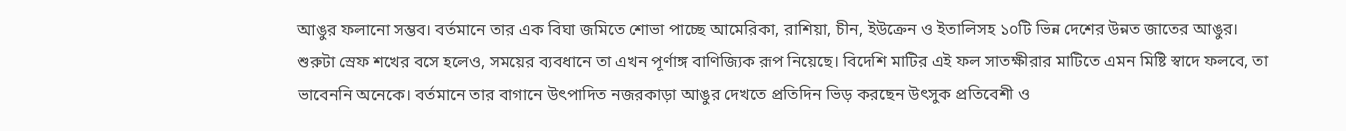আঙুর ফলানো সম্ভব। বর্তমানে তার এক বিঘা জমিতে শোভা পাচ্ছে আমেরিকা, রাশিয়া, চীন, ইউক্রেন ও ইতালিসহ ১০টি ভিন্ন দেশের উন্নত জাতের আঙুর।
শুরুটা স্রেফ শখের বসে হলেও, সময়ের ব্যবধানে তা এখন পূর্ণাঙ্গ বাণিজ্যিক রূপ নিয়েছে। বিদেশি মাটির এই ফল সাতক্ষীরার মাটিতে এমন মিষ্টি স্বাদে ফলবে, তা ভাবেননি অনেকে। বর্তমানে তার বাগানে উৎপাদিত নজরকাড়া আঙুর দেখতে প্রতিদিন ভিড় করছেন উৎসুক প্রতিবেশী ও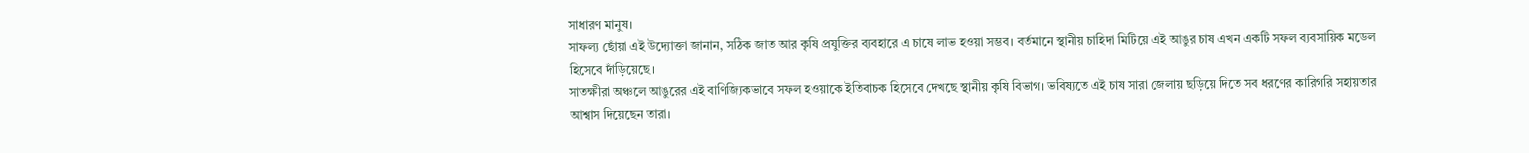সাধারণ মানুষ।
সাফল্য ছোঁয়া এই উদ্যোক্তা জানান, সঠিক জাত আর কৃষি প্রযুক্তির ব্যবহারে এ চাষে লাভ হওয়া সম্ভব। বর্তমানে স্থানীয় চাহিদা মিটিয়ে এই আঙুর চাষ এখন একটি সফল ব্যবসায়িক মডেল হিসেবে দাঁড়িয়েছে।
সাতক্ষীরা অঞ্চলে আঙুরের এই বাণিজ্যিকভাবে সফল হওয়াকে ইতিবাচক হিসেবে দেখছে স্থানীয় কৃষি বিভাগ। ভবিষ্যতে এই চাষ সারা জেলায় ছড়িয়ে দিতে সব ধরণের কারিগরি সহায়তার আশ্বাস দিয়েছেন তারা।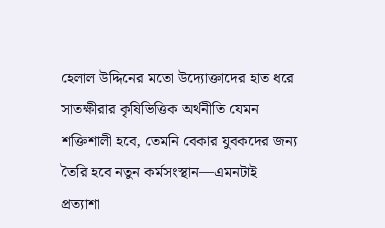হেলাল উদ্দিনের মতো উদ্যোক্তাদের হাত ধরে সাতক্ষীরার কৃষিভিত্তিক অর্থনীতি যেমন শক্তিশালী হবে, তেমনি বেকার যুবকদের জন্য তৈরি হবে নতুন কর্মসংস্থান—এমনটাই প্রত্যাশা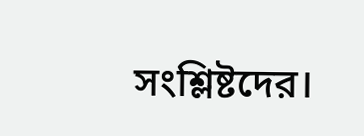সংশ্লিষ্টদের।